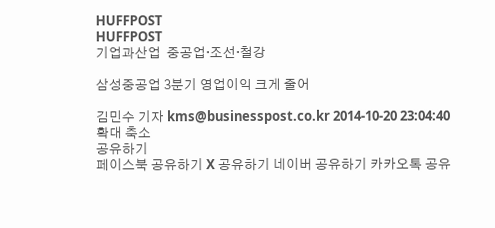HUFFPOST
HUFFPOST
기업과산업  중공업·조선·철강

삼성중공업 3분기 영업이익 크게 줄어

김민수 기자 kms@businesspost.co.kr 2014-10-20 23:04:40
확대 축소
공유하기
페이스북 공유하기 X 공유하기 네이버 공유하기 카카오톡 공유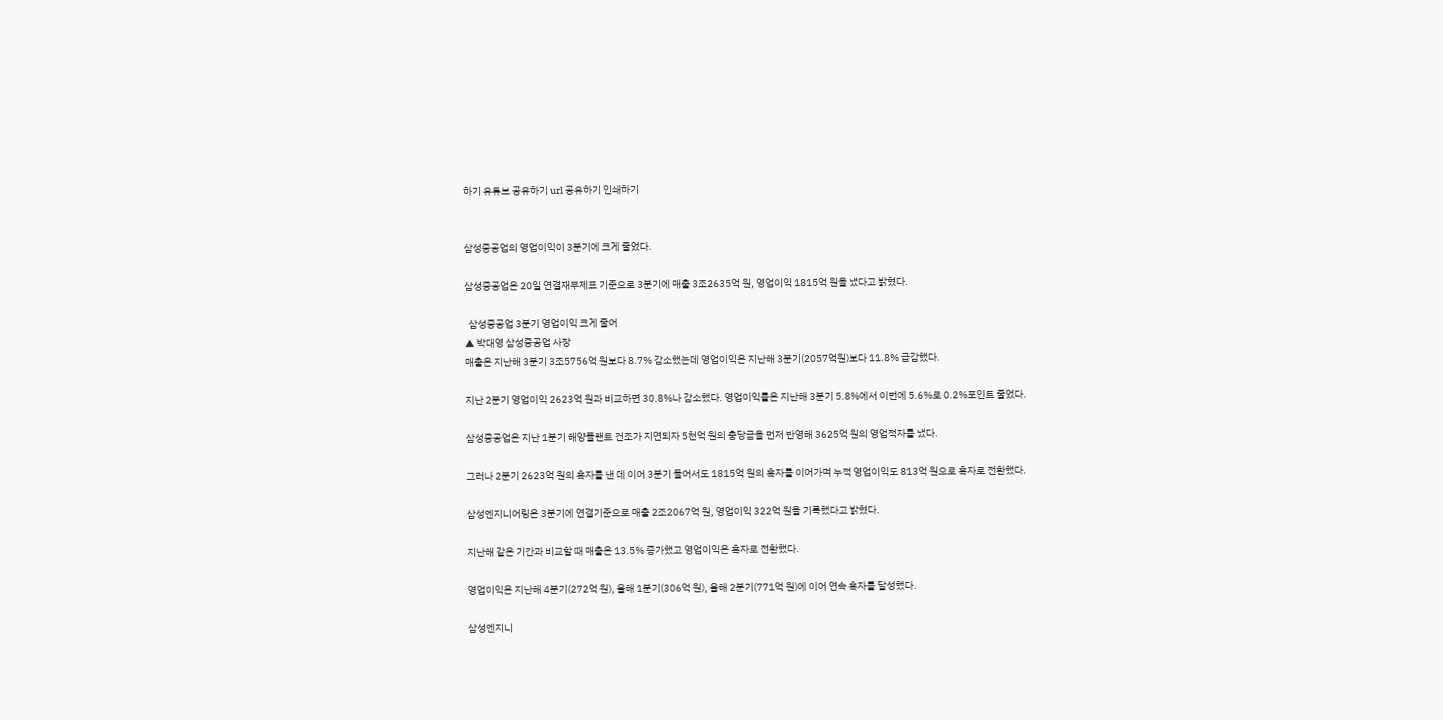하기 유튜브 공유하기 url 공유하기 인쇄하기


삼성중공업의 영업이익이 3분기에 크게 줄었다.

삼성중공업은 20일 연결재무제표 기준으로 3분기에 매출 3조2635억 원, 영업이익 1815억 원을 냈다고 밝혔다.

  삼성중공업 3분기 영업이익 크게 줄어
▲ 박대영 삼성중공업 사장
매출은 지난해 3분기 3조5756억 원보다 8.7% 감소했는데 영업이익은 지난해 3분기(2057억원)보다 11.8% 급감했다.

지난 2분기 영업이익 2623억 원과 비교하면 30.8%나 감소했다. 영업이익률은 지난해 3분기 5.8%에서 이번에 5.6%로 0.2%포인트 줄었다.

삼성중공업은 지난 1분기 해양플랜트 건조가 지연되자 5천억 원의 충당금을 먼저 반영해 3625억 원의 영업적자를 냈다.

그러나 2분기 2623억 원의 흑자를 낸 데 이어 3분기 들어서도 1815억 원의 흑자를 이어가며 누적 영업이익도 813억 원으로 흑자로 전환했다.

삼성엔지니어링은 3분기에 연결기준으로 매출 2조2067억 원, 영업이익 322억 원을 기록했다고 밝혔다.

지난해 같은 기간과 비교할 때 매출은 13.5% 증가했고 영업이익은 흑자로 전환했다.

영업이익은 지난해 4분기(272억 원), 올해 1분기(306억 원), 올해 2분기(771억 원)에 이어 연속 흑자를 달성했다.

삼성엔지니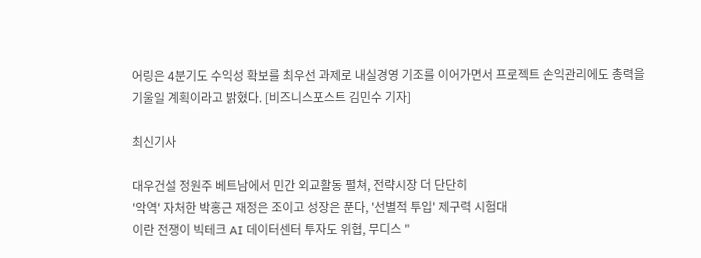어링은 4분기도 수익성 확보를 최우선 과제로 내실경영 기조를 이어가면서 프로젝트 손익관리에도 총력을 기울일 계획이라고 밝혔다. [비즈니스포스트 김민수 기자]

최신기사

대우건설 정원주 베트남에서 민간 외교활동 펼쳐, 전략시장 더 단단히
'악역' 자처한 박홍근 재정은 조이고 성장은 푼다, '선별적 투입' 제구력 시험대
이란 전쟁이 빅테크 AI 데이터센터 투자도 위협, 무디스 "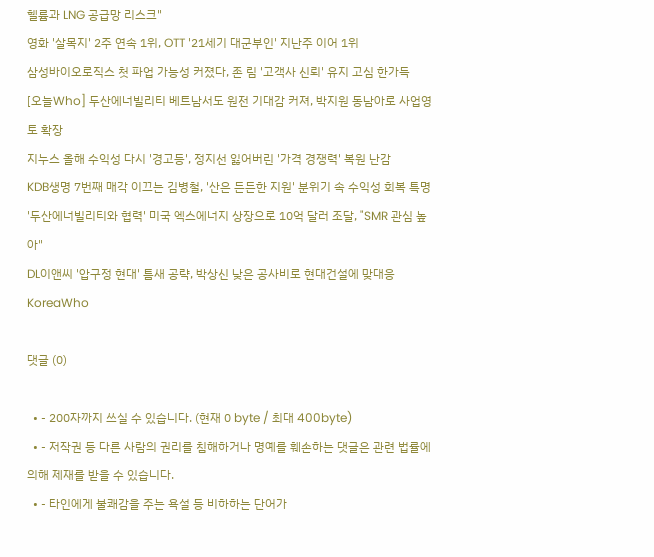헬륨과 LNG 공급망 리스크"
영화 '살목지' 2주 연속 1위, OTT '21세기 대군부인' 지난주 이어 1위
삼성바이오로직스 첫 파업 가능성 커졌다, 존 림 '고객사 신뢰' 유지 고심 한가득
[오늘Who] 두산에너빌리티 베트남서도 원전 기대감 커져, 박지원 동남아로 사업영토 확장
지누스 올해 수익성 다시 '경고등', 정지선 잃어버린 '가격 경쟁력' 복원 난감
KDB생명 7번째 매각 이끄는 김병철, '산은 든든한 지원' 분위기 속 수익성 회복 특명
'두산에너빌리티와 협력' 미국 엑스에너지 상장으로 10억 달러 조달, "SMR 관심 높아"
DL이앤씨 '압구정 현대' 틈새 공략, 박상신 낮은 공사비로 현대건설에 맞대응
KoreaWho

댓글 (0)

  • - 200자까지 쓰실 수 있습니다. (현재 0 byte / 최대 400byte)
  • - 저작권 등 다른 사람의 권리를 침해하거나 명예를 훼손하는 댓글은 관련 법률에 의해 제재를 받을 수 있습니다.
  • - 타인에게 불쾌감을 주는 욕설 등 비하하는 단어가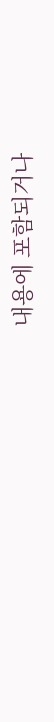내용에 포함되거나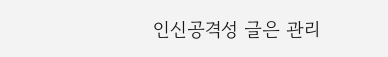인신공격성 글은 관리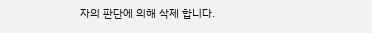자의 판단에 의해 삭제 합니다.